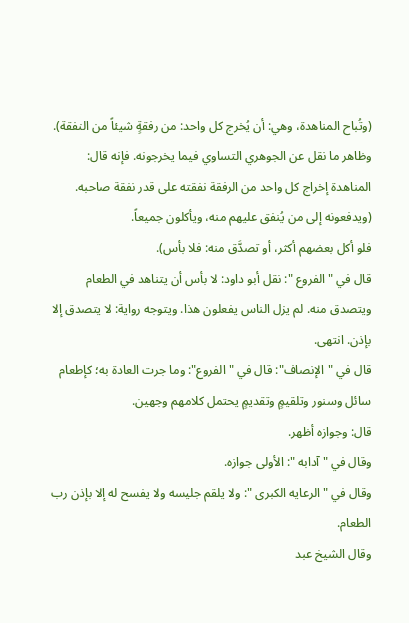(وتُباح المناهدة، وهي: أن يُخرج كل واحد: من رفقةٍ شيئاً من النفقة).
وظاهر ما نقل عن الجوهري التساوي فيما يخرجونه. فإنه قال: المناهدة إخراج كل واحد من الرفقة نفقته على قدر نفقة صاحبه.
(ويدفعونه إلى من يُنفق عليهم منه، ويأكلون جميعاً.
فلو أكل بعضهم أكثر، أو تصدَّق منه: فلا بأس).
قال في " الفروع ": نقل أبو داود: لا بأس أن يتناهد في الطعام ويتصدق منه. لم يزل الناس يفعلون هذا. ويتوجه رواية: لا يتصدق إلا بإذن. انتهى.
قال في "الإنصاف": قال في "الفروع": وما جرت العادة به؛ كإطعام سائل وسنور وتلقيمٍ وتقديمٍ يحتمل كلامهم وجهين.
قال: وجوازه أظهر.
وقال في " آدابه ": الأولى جوازه.
وقال في " الرعايه الكبرى ": ولا يلقم جليسه ولا يفسح له إلا بإذن رب الطعام.
وقال الشيخ عبد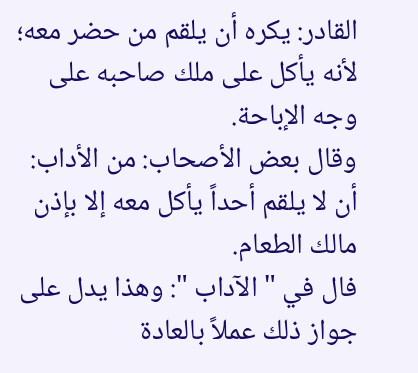القادر: يكره أن يلقم من حضر معه؛ لأنه يأكل على ملك صاحبه على وجه الإباحة.
وقال بعض الأصحاب: من الأداب: أن لا يلقم أحداً يأكل معه إلا بإذن مالك الطعام.
فال في " الآداب ": وهذا يدل على جواز ذلك عملاً بالعادة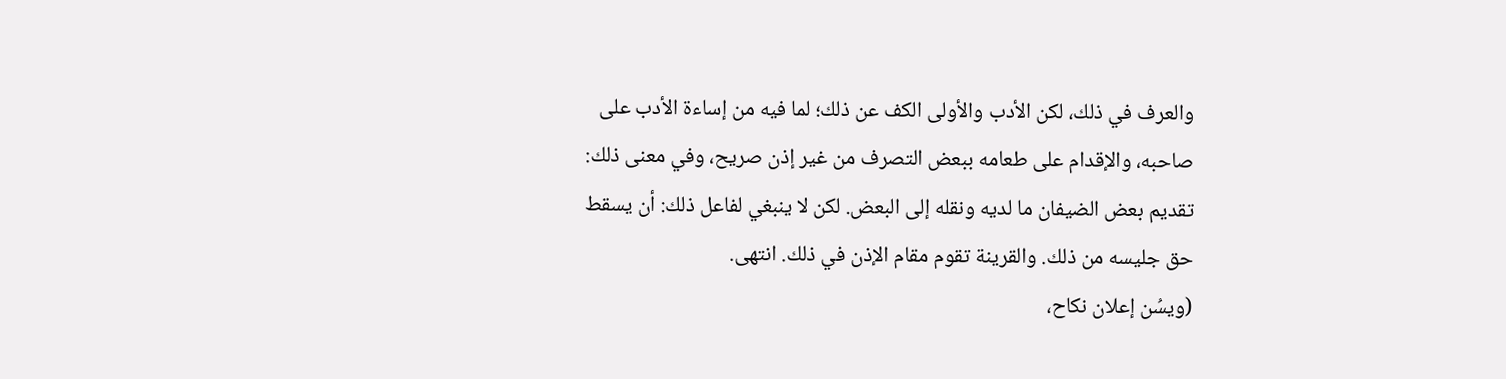والعرف في ذلك، لكن الأدب والأولى الكف عن ذلك؛ لما فيه من إساءة الأدب على صاحبه، والإقدام على طعامه ببعض التصرف من غير إذن صريح، وفي معنى ذلك: تقديم بعض الضيفان ما لديه ونقله إلى البعض. لكن لا ينبغي لفاعل ذلك: أن يسقط حق جليسه من ذلك. والقرينة تقوم مقام الإذن في ذلك. انتهى.
(ويسُن إعلان نكاح،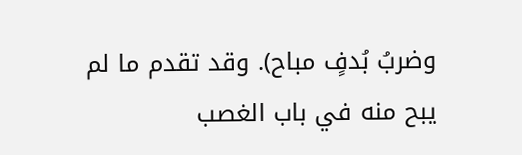وضربُ بُدفٍ مباح). وقد تقدم ما لم يبح منه في باب الغصب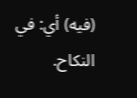(فيه) أي: في النكاح.